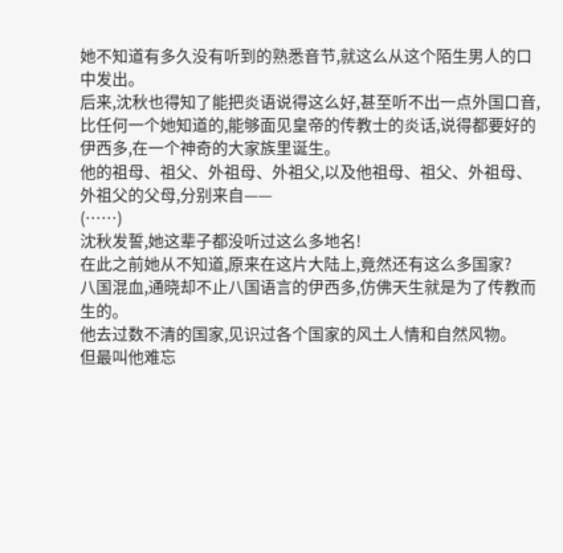她不知道有多久没有听到的熟悉音节,就这么从这个陌生男人的口中发出。
后来,沈秋也得知了能把炎语说得这么好,甚至听不出一点外国口音,
比任何一个她知道的,能够面见皇帝的传教士的炎话,说得都要好的伊西多,在一个神奇的大家族里诞生。
他的祖母、祖父、外祖母、外祖父,以及他祖母、祖父、外祖母、外祖父的父母,分别来自——
(……)
沈秋发誓,她这辈子都没听过这么多地名!
在此之前她从不知道,原来在这片大陆上,竟然还有这么多国家?
八国混血,通晓却不止八国语言的伊西多,仿佛天生就是为了传教而生的。
他去过数不清的国家,见识过各个国家的风土人情和自然风物。
但最叫他难忘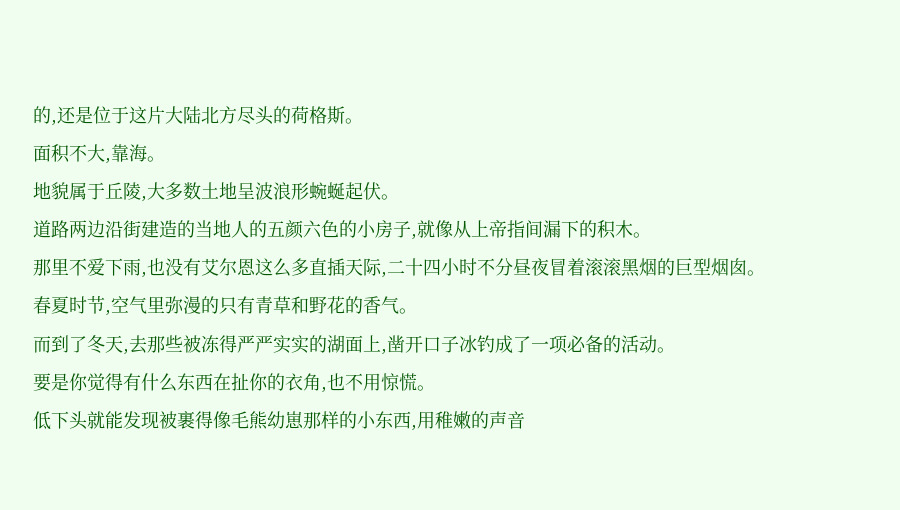的,还是位于这片大陆北方尽头的荷格斯。
面积不大,靠海。
地貌属于丘陵,大多数土地呈波浪形蜿蜒起伏。
道路两边沿街建造的当地人的五颜六色的小房子,就像从上帝指间漏下的积木。
那里不爱下雨,也没有艾尔恩这么多直插天际,二十四小时不分昼夜冒着滚滚黑烟的巨型烟囱。
春夏时节,空气里弥漫的只有青草和野花的香气。
而到了冬天,去那些被冻得严严实实的湖面上,凿开口子冰钓成了一项必备的活动。
要是你觉得有什么东西在扯你的衣角,也不用惊慌。
低下头就能发现被裹得像毛熊幼崽那样的小东西,用稚嫩的声音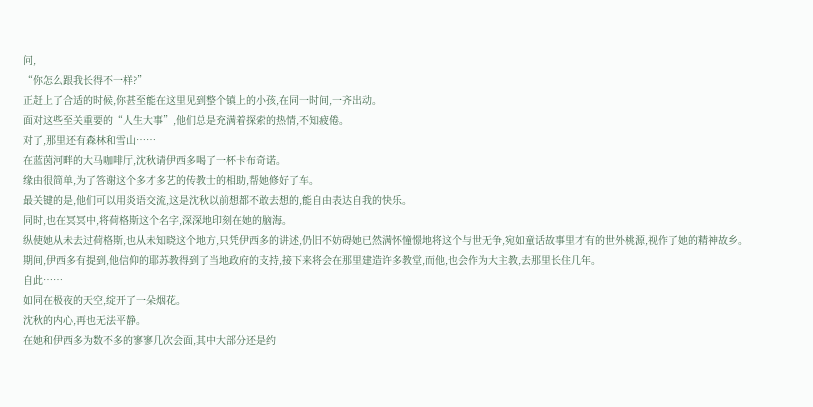问,
“你怎么跟我长得不一样?”
正赶上了合适的时候,你甚至能在这里见到整个镇上的小孩,在同一时间,一齐出动。
面对这些至关重要的“人生大事”,他们总是充满着探索的热情,不知疲倦。
对了,那里还有森林和雪山……
在蓝茵河畔的大马咖啡厅,沈秋请伊西多喝了一杯卡布奇诺。
缘由很简单,为了答谢这个多才多艺的传教士的相助,帮她修好了车。
最关键的是,他们可以用炎语交流,这是沈秋以前想都不敢去想的,能自由表达自我的快乐。
同时,也在冥冥中,将荷格斯这个名字,深深地印刻在她的脑海。
纵使她从未去过荷格斯,也从未知晓这个地方,只凭伊西多的讲述,仍旧不妨碍她已然满怀憧憬地将这个与世无争,宛如童话故事里才有的世外桃源,视作了她的精神故乡。
期间,伊西多有提到,他信仰的耶苏教得到了当地政府的支持,接下来将会在那里建造许多教堂,而他,也会作为大主教,去那里长住几年。
自此……
如同在极夜的天空,绽开了一朵烟花。
沈秋的内心,再也无法平静。
在她和伊西多为数不多的寥寥几次会面,其中大部分还是约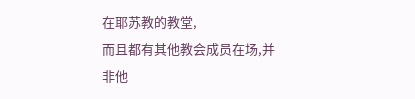在耶苏教的教堂,
而且都有其他教会成员在场,并非他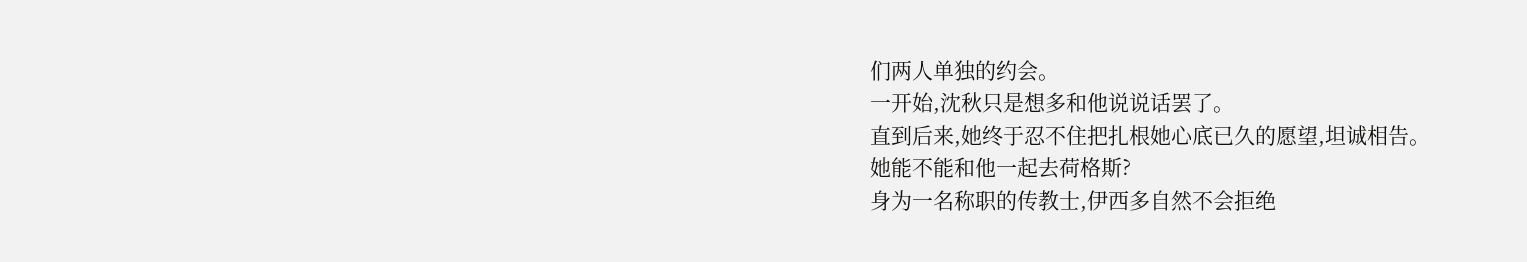们两人单独的约会。
一开始,沈秋只是想多和他说说话罢了。
直到后来,她终于忍不住把扎根她心底已久的愿望,坦诚相告。
她能不能和他一起去荷格斯?
身为一名称职的传教士,伊西多自然不会拒绝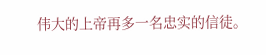伟大的上帝再多一名忠实的信徒。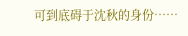可到底碍于沈秋的身份……